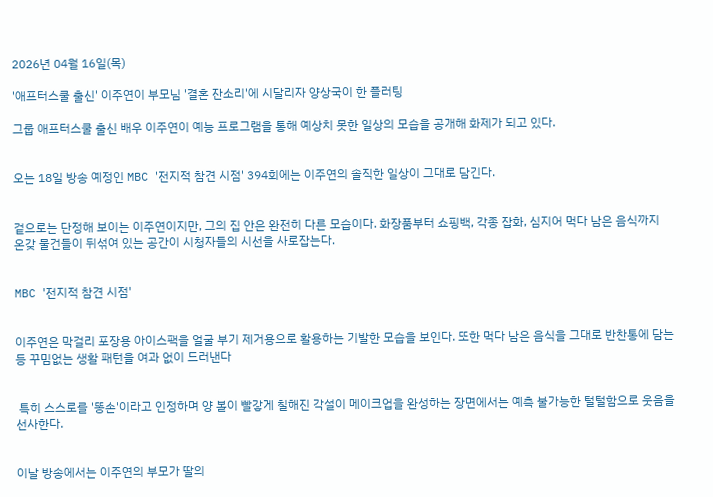2026년 04월 16일(목)

'애프터스쿨 출신' 이주연이 부모님 '결혼 잔소리'에 시달리자 양상국이 한 플러팅

그룹 애프터스쿨 출신 배우 이주연이 예능 프로그램을 통해 예상치 못한 일상의 모습을 공개해 화제가 되고 있다.


오는 18일 방송 예정인 MBC '전지적 참견 시점' 394회에는 이주연의 솔직한 일상이 그대로 담긴다.


겉으로는 단정해 보이는 이주연이지만, 그의 집 안은 완전히 다른 모습이다. 화장품부터 쇼핑백, 각종 잡화, 심지어 먹다 남은 음식까지 온갖 물건들이 뒤섞여 있는 공간이 시청자들의 시선을 사로잡는다.


MBC '전지적 참견 시점'


이주연은 막걸리 포장용 아이스팩을 얼굴 부기 제거용으로 활용하는 기발한 모습을 보인다. 또한 먹다 남은 음식을 그대로 반찬통에 담는 등 꾸밈없는 생활 패턴을 여과 없이 드러낸다


 특히 스스로를 '똥손'이라고 인정하며 양 볼이 빨갛게 칠해진 각설이 메이크업을 완성하는 장면에서는 예측 불가능한 털털함으로 웃음을 선사한다.


이날 방송에서는 이주연의 부모가 딸의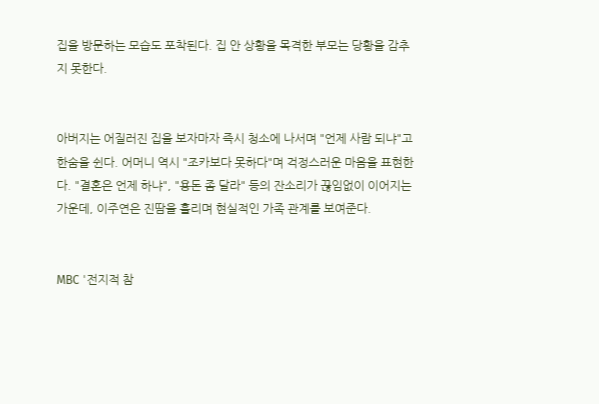집을 방문하는 모습도 포착된다. 집 안 상황을 목격한 부모는 당황을 감추지 못한다.


아버지는 어질러진 집을 보자마자 즉시 청소에 나서며 "언제 사람 되냐"고 한숨을 쉰다. 어머니 역시 "조카보다 못하다"며 걱정스러운 마음을 표현한다. "결혼은 언제 하냐", "용돈 좀 달라" 등의 잔소리가 끊임없이 이어지는 가운데, 이주연은 진땀을 흘리며 현실적인 가족 관계를 보여준다.


MBC '전지적 참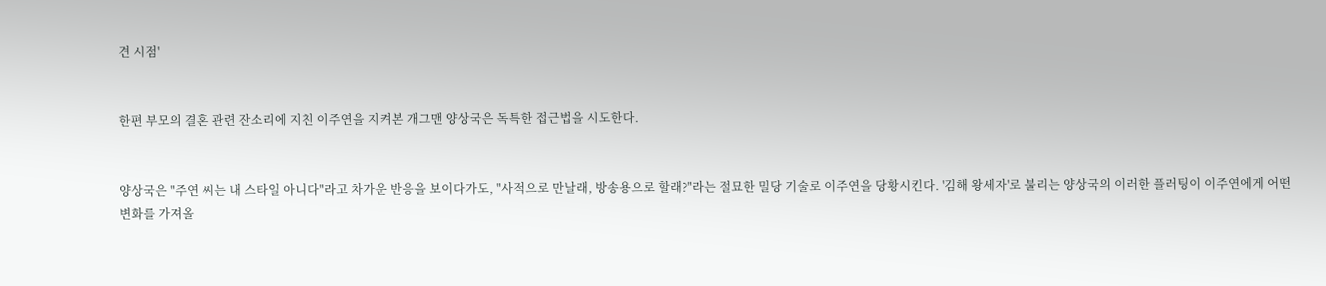견 시점'


한편 부모의 결혼 관련 잔소리에 지친 이주연을 지켜본 개그맨 양상국은 독특한 접근법을 시도한다.


양상국은 "주연 씨는 내 스타일 아니다"라고 차가운 반응을 보이다가도, "사적으로 만날래, 방송용으로 할래?"라는 절묘한 밀당 기술로 이주연을 당황시킨다. '김해 왕세자'로 불리는 양상국의 이러한 플러팅이 이주연에게 어떤 변화를 가져올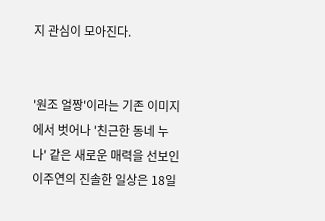지 관심이 모아진다.


'원조 얼짱'이라는 기존 이미지에서 벗어나 '친근한 동네 누나' 같은 새로운 매력을 선보인 이주연의 진솔한 일상은 18일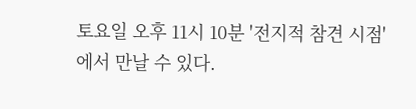토요일 오후 11시 10분 '전지적 참견 시점'에서 만날 수 있다.